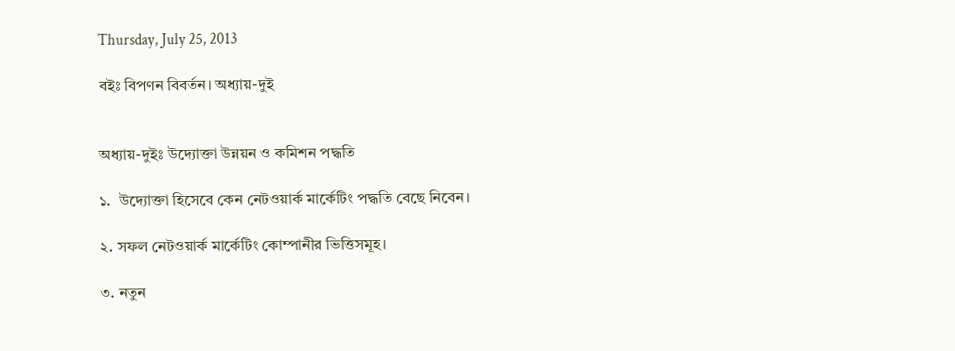Thursday, July 25, 2013

বইঃ বিপণন বিবর্তন। অধ্যায়-দুই


অধ্যায়-দুইঃ উদ্যোক্তা উন্নয়ন ও কমিশন পদ্ধতি

১.  উদ্যোক্তা হিসেবে কেন নেটওয়ার্ক মার্কেটিং পদ্ধতি বেছে নিবেন।

২. সফল নেটওয়ার্ক মার্কেটিং কোম্পানীর ভিত্তিসমূহ।

৩. নতুন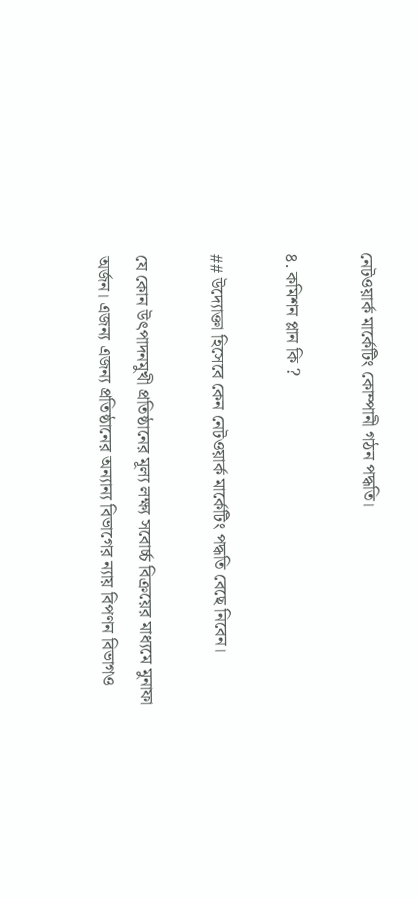নেটওয়ার্ক মার্কেটিং কোম্পানী গঠন পদ্ধতি।

৪. কমিশন প্লান কি ?

## উদ্যোক্তা হিসেবে কেন নেটওয়ার্ক মার্কেটিং পদ্ধতি বেছে নিবেন।

যে কোন উৎপাদনমুখী প্রতিষ্ঠানের মূল্য লক্ষ্য সবোর্চ্চ বিক্রয়ের মাধ্যমে মুনাফা অর্জন। এজন্য এজন্য প্রতিষ্ঠানের অন্যান্য বিভাগের ন্যায় বিপণন বিভাগও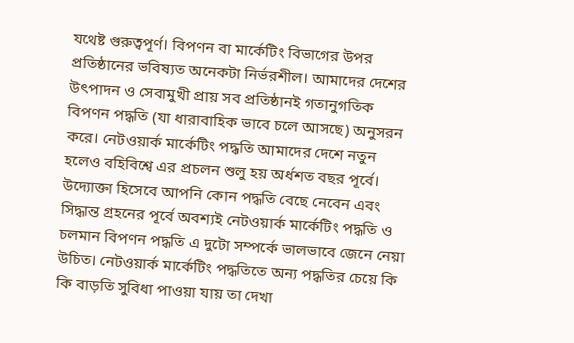যথেষ্ট গুরুত্বপূর্ণ। বিপণন বা মার্কেটিং বিভাগের উপর প্রতিষ্ঠানের ভবিষ্যত অনেকটা নির্ভরশীল। আমাদের দেশের উৎপাদন ও সেবামুখী প্রায় সব প্রতিষ্ঠানই গতানুগতিক বিপণন পদ্ধতি (যা ধারাবাহিক ভাবে চলে আসছে) অনুসরন করে। নেটওয়ার্ক মার্কেটিং পদ্ধতি আমাদের দেশে নতুন হলেও বহিবিশ্বে এর প্রচলন শুলু হয় অর্ধশত বছর পূর্বে। উদ্যোক্তা হিসেবে আপনি কোন পদ্ধতি বেছে নেবেন এবং সিদ্ধান্ত গ্রহনের পূর্বে অবশ্যই নেটওয়ার্ক মার্কেটিং পদ্ধতি ও চলমান বিপণন পদ্ধতি এ দুটো সম্পর্কে ভালভাবে জেনে নেয়া উচিত। নেটওয়ার্ক মার্কেটিং পদ্ধতিতে অন্য পদ্ধতির চেয়ে কি কি বাড়তি সুবিধা পাওয়া যায় তা দেখা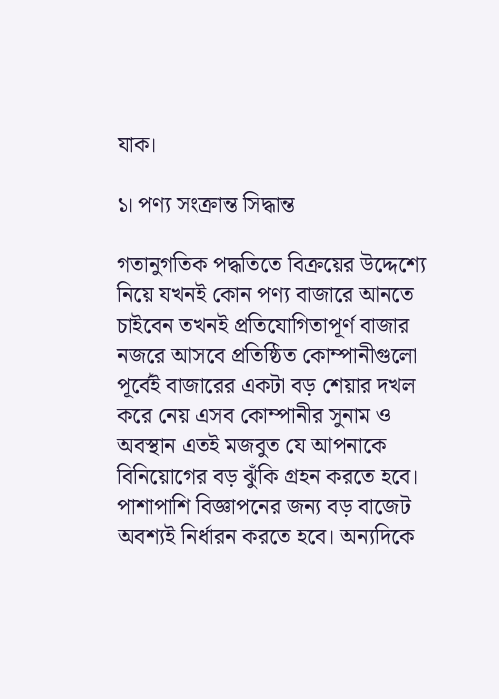যাক।

১। পণ্য সংক্রান্ত সিদ্ধান্ত

গতানুগতিক পদ্ধতিতে বিক্রয়ের উদ্দেশ্যে নিয়ে যখনই কোন পণ্য বাজারে আনতে চাইবেন তখনই প্রতিযোগিতাপূর্ণ বাজার নজরে আসবে প্রতিষ্ঠিত কোম্পানীগুলো পূর্বেই বাজারের একটা বড় শেয়ার দখল করে নেয় এসব কোম্পানীর সুনাম ও অবস্থান এতই মজবুত যে আপনাকে বিনিয়োগের বড় ঝুঁকি গ্রহন করতে হবে। পাশাপাশি বিজ্ঞাপনের জন্য বড় বাজেট অবশ্যই নির্ধারন করতে হবে। অন্যদিকে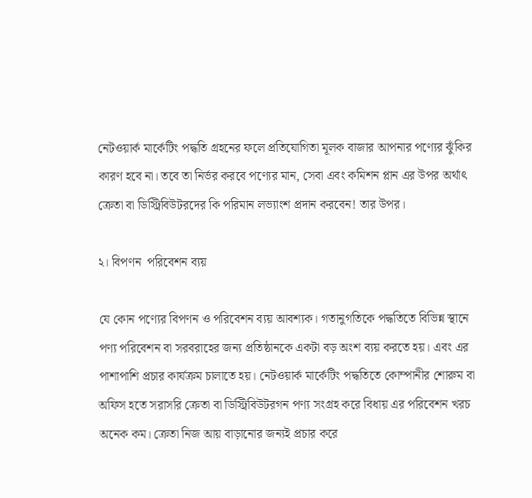নেটওয়ার্ক মার্কেটিং পদ্ধতি গ্রহনের ফলে প্রতিযোগিতা মূলক বাজার আপনার পণ্যের ঝুঁকির কারণ হবে না। তবে তা নির্ভর করবে পণ্যের মান, সেবা এবং কমিশন প্লান এর উপর অর্থাৎ ক্রেতা বা ডিস্ট্রিবিউটরদের কি পরিমান লভ্যাংশ প্রদান করবেন! তার উপর।

২। বিপণন  পরিবেশন ব্যয়

যে কোন পণ্যের বিপণন ও পরিবেশন ব্যয় আবশ্যক। গতানুগতিকে পদ্ধতিতে বিভিন্ন স্থানে পণ্য পরিবেশন বা সরবরাহের জন্য প্রতিষ্ঠানকে একটা বড় অংশ ব্যয় করতে হয়। এবং এর পাশাপাশি প্রচার কার্যক্রম চালাতে হয়। নেটওয়ার্ক মার্কেটিং পদ্ধতিতে কোম্পানীর শোরুম বা অফিস হতে সরাসরি ক্রেতা বা ডিস্ট্রিবিউটরগন পণ্য সংগ্রহ করে বিধায় এর পরিবেশন খরচ অনেক কম। ক্রেতা নিজ আয় বাড়ানোর জন্যই প্রচার করে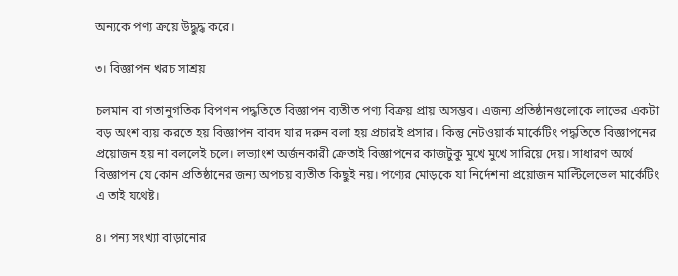অন্যকে পণ্য ক্রয়ে উদ্ধুদ্ধ করে।

৩। বিজ্ঞাপন খরচ সাশ্রয়

চলমান বা গতানুগতিক বিপণন পদ্ধতিতে বিজ্ঞাপন ব্যতীত পণ্য বিক্রয় প্রায় অসম্ভব। এজন্য প্রতিষ্ঠানগুলোকে লাভের একটা বড় অংশ ব্যয় করতে হয় বিজ্ঞাপন বাবদ যার দরুন বলা হয় প্রচারই প্রসার। কিন্তু নেটওয়ার্ক মার্কেটিং পদ্ধতিতে বিজ্ঞাপনের প্রয়োজন হয় না বললেই চলে। লভ্যাংশ অর্জনকারী ক্রেতাই বিজ্ঞাপনের কাজটুকু মুখে মুখে সারিয়ে দেয়। সাধারণ অর্থে বিজ্ঞাপন যে কোন প্রতিষ্ঠানের জন্য অপচয় ব্যতীত কিছুই নয়। পণ্যের মোড়কে যা নির্দেশনা প্রয়োজন মাল্টিলেভেল মার্কেটিং এ তাই যথেষ্ট।

৪। পন্য সংখ্যা বাড়ানোর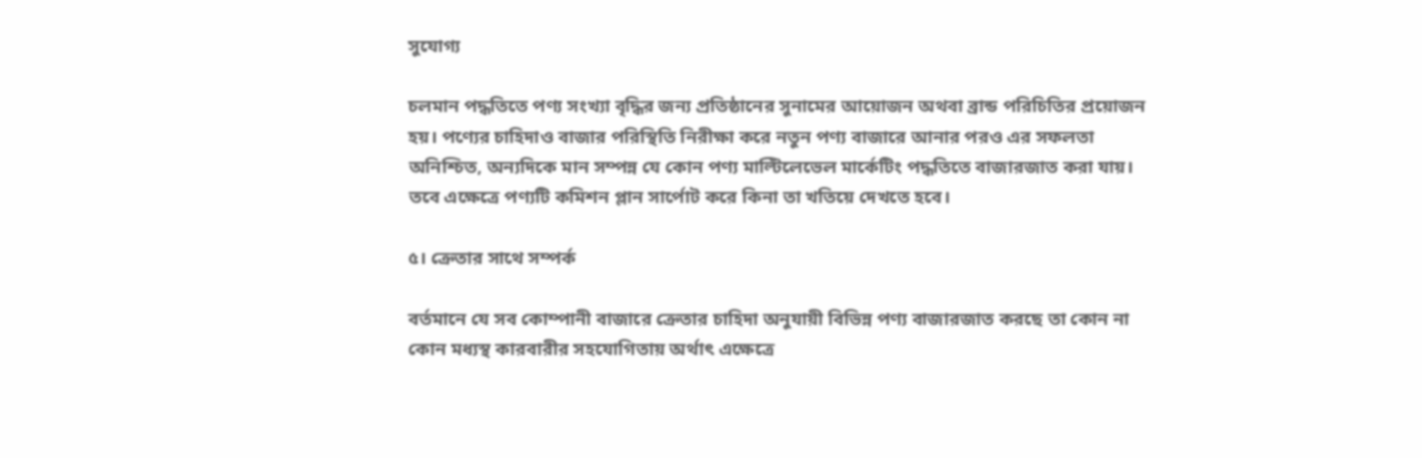সুযোগ্য

চলমান পদ্ধতিতে পণ্য সংখ্যা বৃদ্ধির জন্য প্রতিষ্ঠানের সুনামের আয়োজন অথবা ব্রান্ড পরিচিতির প্রয়োজন হয়। পণ্যের চাহিদাও বাজার পরিস্থিতি নিরীক্ষা করে নতুন পণ্য বাজারে আনার পরও এর সফলতা অনিশ্চিত, অন্যদিকে মান সম্পন্ন যে কোন পণ্য মাল্টিলেভেল মার্কেটিং পদ্ধতিতে বাজারজাত করা যায়। তবে এক্ষেত্রে পণ্যটি কমিশন প্লান সার্পোট করে কিনা তা খতিয়ে দেখতে হবে।

৫। ক্রেতার সাথে সম্পর্ক

বর্তমানে যে সব কোম্পানী বাজারে ক্রেতার চাহিদা অনুযায়ী বিভিন্ন পণ্য বাজারজাত করছে তা কোন না কোন মধ্যস্থ কারবারীর সহযোগিতায় অর্থাৎ এক্ষেত্রে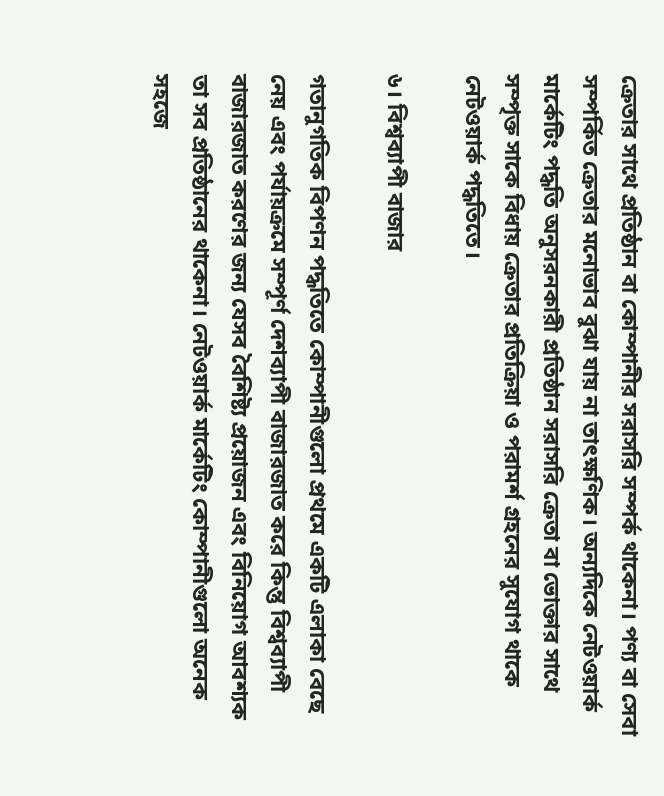ক্রেতার সাথে প্রতিষ্ঠান বা কোম্পানীর সরাসরি সম্পর্ক থাকেনা। পণ্য বা সেবা সম্পর্কিত ক্রেতার মনোভাব বুঝা যায় না তাৎক্ষণিক। অন্যদিকে নেটওয়ার্ক মার্কেটিং পদ্ধতি অনুসরনকারী প্রতিষ্ঠান সরাসরি ক্রেতা বা ভোক্তার সাথে সম্পৃক্ত সাকে বিধায় ক্রেতার প্রতিক্রিয়া ও পরামর্শ গ্রহনের সুযোগ থাকে নেটওয়ার্ক পদ্ধতিতে।

৬। বিশ্বব্যাপী বাজার

গতানুগতিক বিপণন পদ্ধতিতে কোম্পানীগুলো প্রথমে একটি এলাকা বেছে নেয় এবং পর্যায়ক্রমে সম্পূর্ণ দেশব্যাপী বাজারজাত করে কিন্তু বিশ্বব্যাপী বাজারজাত করণের জন্য যেসব বৈশিষ্ট্য প্রয়োজন এবং বিনিয়োগ আবশ্যক তা সব প্রতিষ্ঠানের থাকেনা। নেটওয়ার্ক মার্কেটিং কোম্পানীগুলো অনেক সহজে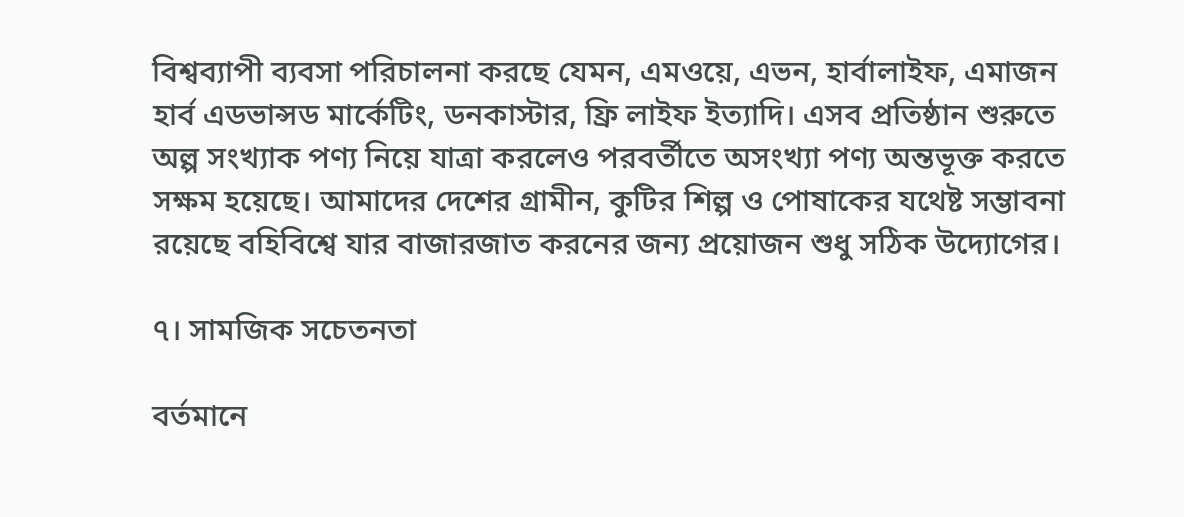বিশ্বব্যাপী ব্যবসা পরিচালনা করছে যেমন, এমওয়ে, এভন, হার্বালাইফ, এমাজন হার্ব এডভান্সড মার্কেটিং, ডনকাস্টার, ফ্রি লাইফ ইত্যাদি। এসব প্রতিষ্ঠান শুরুতে অল্প সংখ্যাক পণ্য নিয়ে যাত্রা করলেও পরবর্তীতে অসংখ্যা পণ্য অন্তভূক্ত করতে সক্ষম হয়েছে। আমাদের দেশের গ্রামীন, কুটির শিল্প ও পোষাকের যথেষ্ট সম্ভাবনা রয়েছে বহিবিশ্বে যার বাজারজাত করনের জন্য প্রয়োজন শুধু সঠিক উদ্যোগের।

৭। সামজিক সচেতনতা

বর্তমানে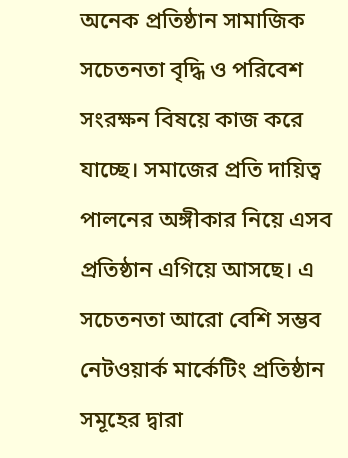অনেক প্রতিষ্ঠান সামাজিক সচেতনতা বৃদ্ধি ও পরিবেশ সংরক্ষন বিষয়ে কাজ করে যাচ্ছে। সমাজের প্রতি দায়িত্ব পালনের অঙ্গীকার নিয়ে এসব প্রতিষ্ঠান এগিয়ে আসছে। এ সচেতনতা আরো বেশি সম্ভব নেটওয়ার্ক মার্কেটিং প্রতিষ্ঠান সমূহের দ্বারা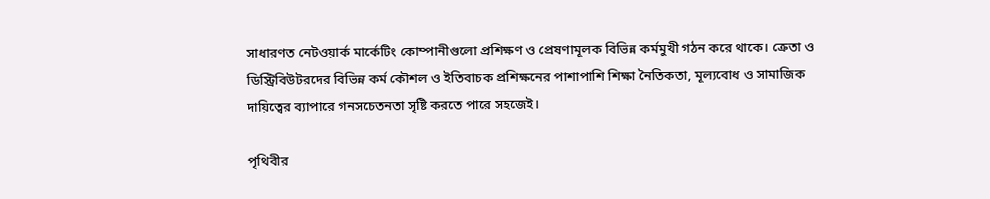সাধারণত নেটওয়ার্ক মার্কেটিং কোম্পানীগুলো প্রশিক্ষণ ও প্রেষণামূলক বিভিন্ন কর্মমুখী গঠন করে থাকে। ক্রেতা ও ডিস্ট্রিবিউটরদের বিভিন্ন কর্ম কৌশল ও ইতিবাচক প্রশিক্ষনের পাশাপাশি শিক্ষা নৈতিকতা, মূল্যবোধ ও সামাজিক দায়িত্বের ব্যাপারে গনসচেতনতা সৃষ্টি করতে পারে সহজেই।

পৃথিবীর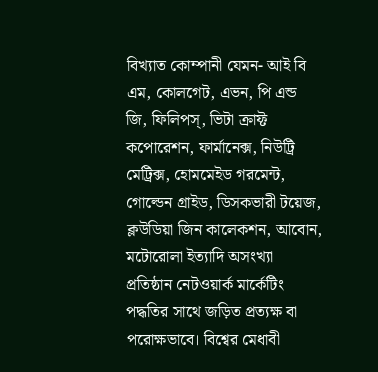বিখ্যাত কোম্পানী যেমন- আই বি এম, কোলগেট, এভন, পি এন্ড জি, ফিলিপস্, ভিটা ক্রাফ্ট কপোরেশন, ফার্মানেক্স, নিউট্রি মেট্রিক্স, হোমমেইড গরমেন্ট, গোল্ডেন গ্রাইড, ডিসকভারী টয়েজ, ক্লউডিয়া জিন কালেকশন, আবোন, মটোরোলা ইত্যাদি অসংখ্যা প্রতিষ্ঠান নেটওয়ার্ক মার্কেটিং পদ্ধতির সাথে জড়িত প্রত্যক্ষ বা পরোক্ষভাবে। বিশ্বের মেধাবী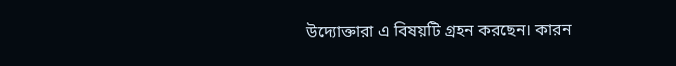উদ্যোক্তারা এ বিষয়টি গ্রহন করছেন। কারন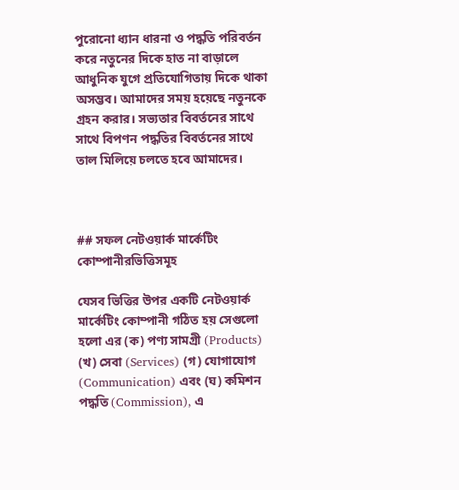পুরোনো ধ্যান ধারনা ও পদ্ধতি পরিবর্তন করে নতুনের দিকে হাত না বাড়ালে আধুনিক যুগে প্রতিযোগিতায় দিকে থাকা অসম্ভব। আমাদের সময় হয়েছে নতুনকে গ্রহন করার। সভ্যতার বিবর্তনের সাথে সাথে বিপণন পদ্ধতির বিবর্তনের সাথে তাল মিলিয়ে চলতে হবে আমাদের।



## সফল নেটওয়ার্ক মার্কেটিং কোম্পানীরভিত্তিসমূহ

যেসব ভিত্তির উপর একটি নেটওয়ার্ক মার্কেটিং কোম্পানী গঠিত হয় সেগুলো হলো এর (ক) পণ্য সামগ্রী (Products) (খ) সেবা (Services) (গ) যোগাযোগ (Communication) এবং (ঘ) কমিশন পদ্ধতি (Commission), এ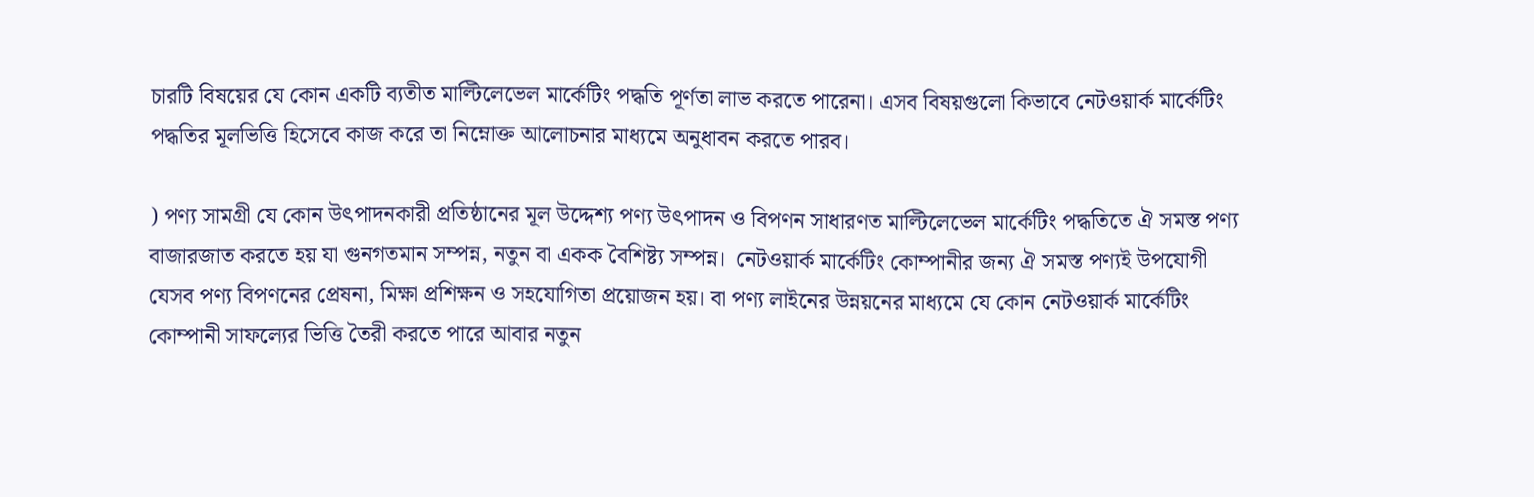চারটি বিষয়ের যে কোন একটি ব্যতীত মাল্টিলেভেল মার্কেটিং পদ্ধতি পূর্ণতা লাভ করতে পারেনা। এসব বিষয়গুলো কিভাবে নেটওয়ার্ক মার্কেটিং পদ্ধতির মূলভিত্তি হিসেবে কাজ করে তা নিম্নোক্ত আলোচনার মাধ্যমে অনুধাবন করতে পারব।

) পণ্য সামগ্রী যে কোন উৎপাদনকারী প্রতিষ্ঠানের মূল উদ্দেশ্য পণ্য উৎপাদন ও বিপণন সাধারণত মাল্টিলেভেল মার্কেটিং পদ্ধতিতে ঐ সমস্ত পণ্য বাজারজাত করতে হয় যা গুনগতমান সম্পন্ন, নতুন বা একক বৈশিষ্ট্য সম্পন্ন।  নেটওয়ার্ক মার্কেটিং কোম্পানীর জন্য ঐ সমস্ত পণ্যই উপযোগী যেসব পণ্য বিপণনের প্রেষনা, মিক্ষা প্রশিক্ষন ও সহযোগিতা প্রয়োজন হয়। বা পণ্য লাইনের উন্নয়নের মাধ্যমে যে কোন নেটওয়ার্ক মার্কেটিং কোম্পানী সাফল্যের ভিত্তি তৈরী করতে পারে আবার নতুন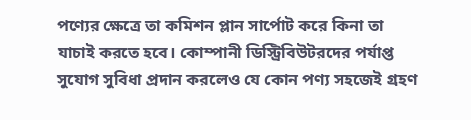পণ্যের ক্ষেত্রে তা কমিশন প্লান সার্পোট করে কিনা তা যাচাই করতে হবে। কোম্পানী ডিস্ট্রিবিউটরদের পর্যাপ্ত সুযোগ সুবিধা প্রদান করলেও যে কোন পণ্য সহজেই গ্রহণ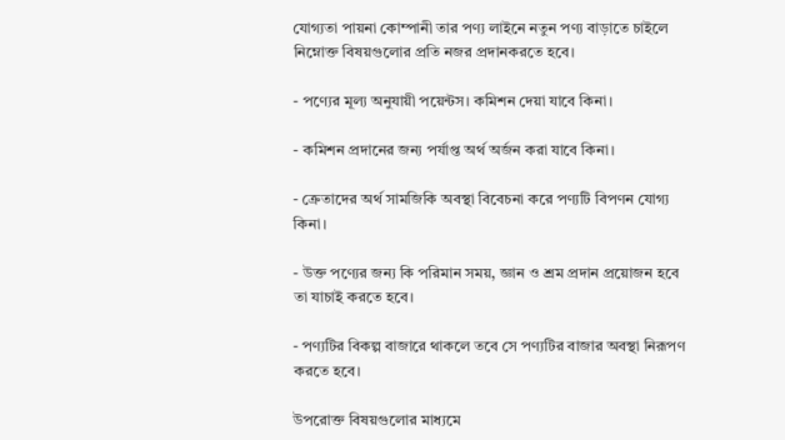যোগ্যতা পায়না কোম্পানী তার পণ্য লাইনে নতুন পণ্য বাড়াতে চাইলে নিম্নোক্ত বিষয়গুলোর প্রতি নজর প্রদানকরতে হবে।

- পণ্যের মূল্য অনুযায়ী পয়েন্টস। কমিশন দেয়া যাবে কিনা।

- কমিশন প্রদানের জন্য পর্যাপ্ত অর্থ অর্জন করা যাবে কিনা।

- ক্রেতাদের অর্থ সামজিকি অবস্থা বিবেচনা করে পণ্যটি বিপণন যোগ্য কিনা।

- উক্ত পণ্যের জন্য কি পরিমান সময়, জ্ঞান ও শ্রম প্রদান প্রয়োজন হবে তা যাচাই করতে হবে।

- পণ্যটির বিকল্প বাজারে থাকলে তবে সে পণ্যটির বাজার অবস্থা নিরূপণ করতে হবে।

উপরোক্ত বিষয়গুলোর মাধ্যমে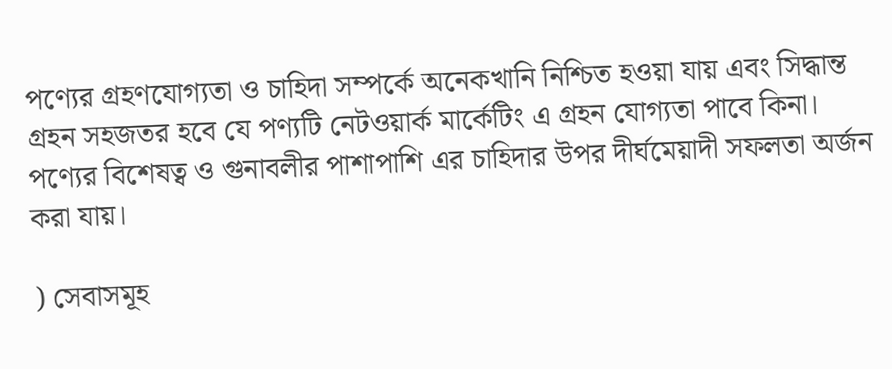পণ্যের গ্রহণযোগ্যতা ও চাহিদা সম্পর্কে অনেকখানি নিশ্চিত হওয়া যায় এবং সিদ্ধান্ত গ্রহন সহজতর হবে যে পণ্যটি নেটওয়ার্ক মার্কেটিং এ গ্রহন যোগ্যতা পাবে কিনা। পণ্যের বিশেষত্ব ও গুনাবলীর পাশাপাশি এর চাহিদার উপর দীর্ঘমেয়াদী সফলতা অর্জন করা যায়।

) সেবাসমূহ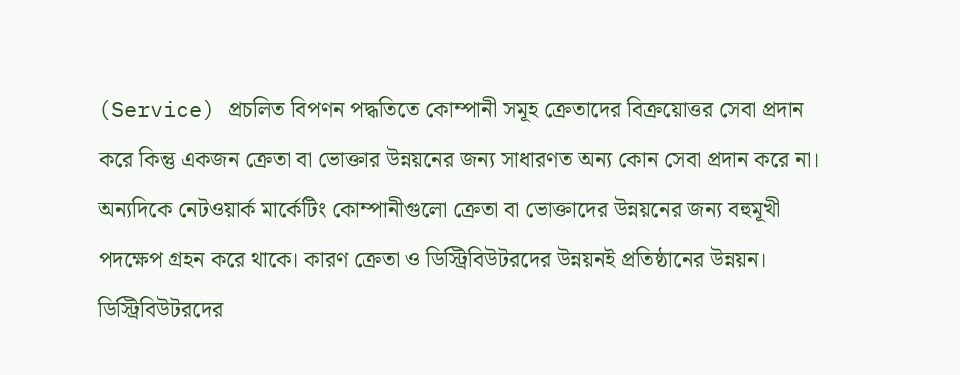(Service) প্রচলিত বিপণন পদ্ধতিতে কোম্পানী সমূহ ক্রেতাদের বিক্রয়োত্তর সেবা প্রদান করে কিন্তু একজন ক্রেতা বা ভোক্তার উন্নয়নের জন্য সাধারণত অন্য কোন সেবা প্রদান করে না। অন্যদিকে নেটওয়ার্ক মার্কেটিং কোম্পানীগুলো ক্রেতা বা ভোক্তাদের উন্নয়নের জন্য বহুমূখী পদক্ষেপ গ্রহন করে থাকে। কারণ ক্রেতা ও ডিস্ট্রিবিউটরদের উন্নয়নই প্রতিষ্ঠানের উন্নয়ন। ডিস্ট্রিবিউটরদের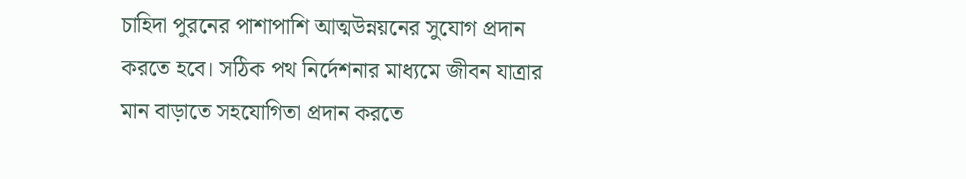চাহিদা পুরনের পাশাপাশি আত্মউন্নয়নের সুযোগ প্রদান করতে হবে। সঠিক পথ নির্দেশনার মাধ্যমে জীবন যাত্রার মান বাড়াতে সহযোগিতা প্রদান করতে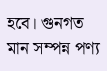হবে। গুনগত মান সম্পন্ন পণ্য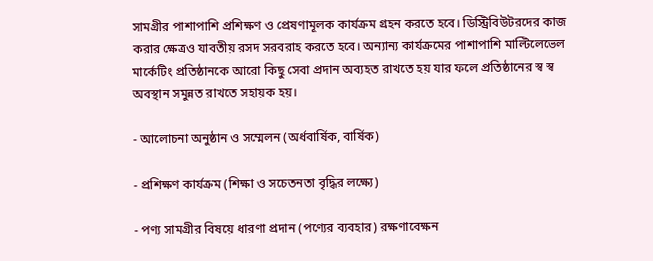সামগ্রীর পাশাপাশি প্রশিক্ষণ ও প্রেষণামূলক কার্যক্রম গ্রহন করতে হবে। ডিস্ট্রিবিউটরদের কাজ করার ক্ষেত্রও যাবতীয় রসদ সরবরাহ করতে হবে। অন্যান্য কার্যক্রমের পাশাপাশি মাল্টিলেভেল মার্কেটিং প্রতিষ্ঠানকে আরো কিছু সেবা প্রদান অব্যহত রাখতে হয় যার ফলে প্রতিষ্ঠানের স্ব স্ব অবস্থান সমুন্নত রাখতে সহায়ক হয়।

- আলোচনা অনুষ্ঠান ও সম্মেলন (অর্ধবার্ষিক, বার্ষিক)

- প্রশিক্ষণ কার্যক্রম (শিক্ষা ও সচেতনতা বৃদ্ধির লক্ষ্যে)

- পণ্য সামগ্রীর বিষয়ে ধারণা প্রদান (পণ্যের ব্যবহার) রক্ষণাবেক্ষন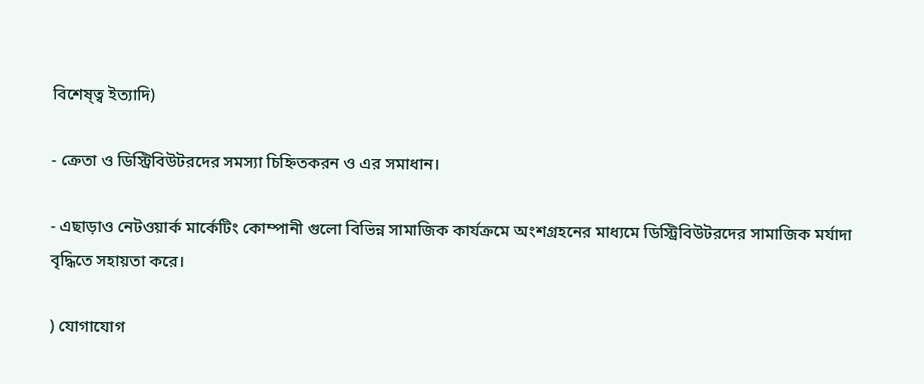বিশেষ্ত্ব ইত্যাদি)

- ক্রেতা ও ডিস্ট্রিবিউটরদের সমস্যা চিহ্নিতকরন ও এর সমাধান।

- এছাড়াও নেটওয়ার্ক মার্কেটিং কোম্পানী গুলো বিভিন্ন সামাজিক কার্যক্রমে অংশগ্রহনের মাধ্যমে ডিস্ট্রিবিউটরদের সামাজিক মর্যাদা বৃদ্ধিতে সহায়তা করে।

) যোগাযোগ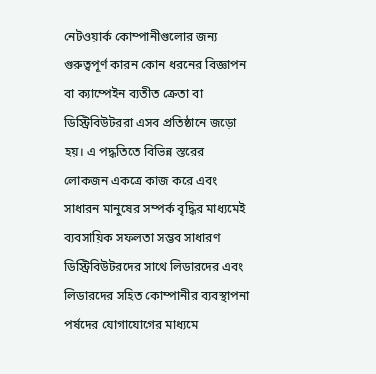নেটওয়ার্ক কোম্পানীগুলোর জন্য গুরুত্বপূর্ণ কারন কোন ধরনের বিজ্ঞাপন বা ক্যাম্পেইন ব্যতীত ক্রেতা বা ডিস্ট্রিবিউটররা এসব প্রতিষ্ঠানে জড়ো হয়। এ পদ্ধতিতে বিভিন্ন স্তরের লোকজন একত্রে কাজ করে এবং সাধারন মানুষের সম্পর্ক বৃদ্ধির মাধ্যমেই ব্যবসায়িক সফলতা সম্ভব সাধারণ ডিস্ট্রিবিউটরদের সাথে লিডারদের এবং লিডারদের সহিত কোম্পানীর ব্যবস্থাপনা পর্ষদের যোগাযোগের মাধ্যমে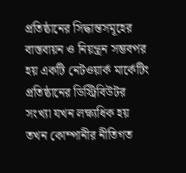প্রতিষ্ঠানের সিদ্ধান্তসমূহের বাস্তবায়ন ও নিয়ন্ত্রন সম্ভবপর হয় একটি নেটওয়ার্ক মার্কেটিং প্রতিষ্ঠানের ডিস্ট্রিবিউটর সংখ্যা যখন লক্ষ্যধিক হয় তখন কোম্পানীর নীতিগত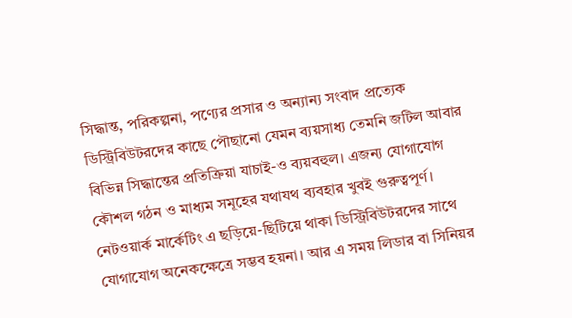সিদ্ধান্ত, পরিকল্পনা, পণ্যের প্রসার ও অন্যান্য সংবাদ প্রত্যেক ডিস্ট্রিবিউটরদের কাছে পৌছানো যেমন ব্যয়সাধ্য তেমনি জটিল আবার বিভিন্ন সিদ্ধান্তের প্রতিক্রিয়া যাচাই-ও ব্যয়বহুল। এজন্য যোগাযোগ কৌশল গঠন ও মাধ্যম সমূহের যথাযথ ব্যবহার খুবই গুরুত্বপূর্ণ। নেটওয়ার্ক মার্কেটিং এ ছড়িয়ে-ছিটিয়ে থাকা ডিস্ট্রিবিউটরদের সাথে যোগাযোগ অনেকক্ষেত্রে সম্ভব হয়না। আর এ সময় লিডার বা সিনিয়র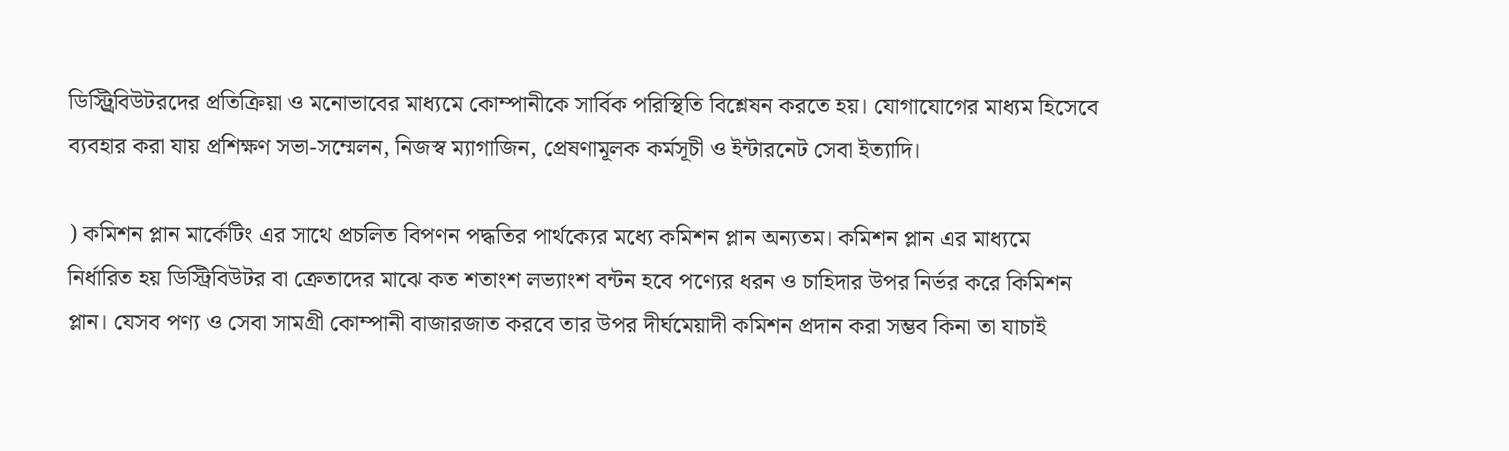ডিস্ট্র্রিবিউটরদের প্রতিক্রিয়া ও মনোভাবের মাধ্যমে কোম্পানীকে সার্বিক পরিস্থিতি বিশ্লেষন করতে হয়। যোগাযোগের মাধ্যম হিসেবে ব্যবহার করা যায় প্রশিক্ষণ সভা-সম্মেলন, নিজস্ব ম্যাগাজিন, প্রেষণামূলক কর্মসূচী ও ইন্টারনেট সেবা ইত্যাদি।

) কমিশন প্লান মার্কেটিং এর সাথে প্রচলিত বিপণন পদ্ধতির পার্থক্যের মধ্যে কমিশন প্লান অন্যতম। কমিশন প্লান এর মাধ্যমে নির্ধারিত হয় ডিস্ট্রিবিউটর বা ক্রেতাদের মাঝে কত শতাংশ লভ্যাংশ বন্টন হবে পণ্যের ধরন ও চাহিদার উপর নির্ভর করে কিমিশন প্লান। যেসব পণ্য ও সেবা সামগ্রী কোম্পানী বাজারজাত করবে তার উপর দীর্ঘমেয়াদী কমিশন প্রদান করা সম্ভব কিনা তা যাচাই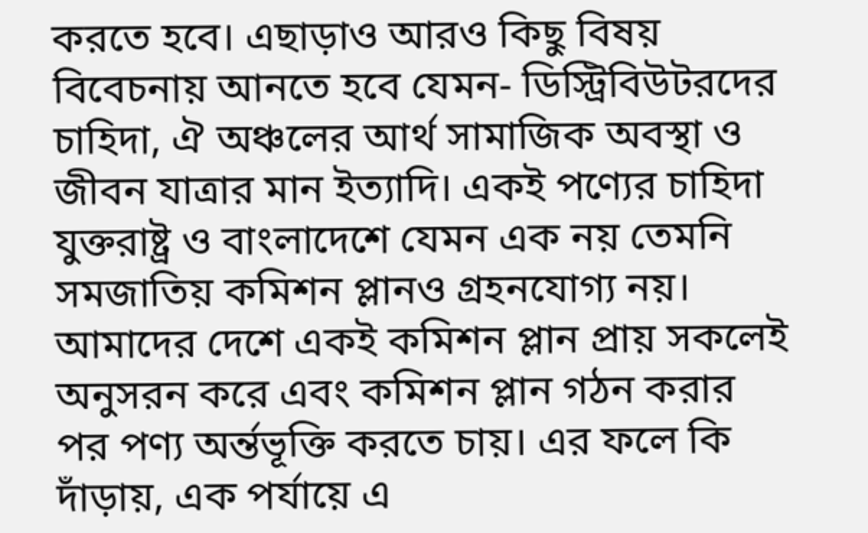করতে হবে। এছাড়াও আরও কিছু বিষয় বিবেচনায় আনতে হবে যেমন- ডিস্ট্রিবিউটরদের চাহিদা, ঐ অঞ্চলের আর্থ সামাজিক অবস্থা ও জীবন যাত্রার মান ইত্যাদি। একই পণ্যের চাহিদা যুক্তরাষ্ট্র ও বাংলাদেশে যেমন এক নয় তেমনি সমজাতিয় কমিশন প্লানও গ্রহনযোগ্য নয়। আমাদের দেশে একই কমিশন প্লান প্রায় সকলেই অনুসরন করে এবং কমিশন প্লান গঠন করার পর পণ্য অর্ন্তভূক্তি করতে চায়। এর ফলে কি দাঁড়ায়, এক পর্যায়ে এ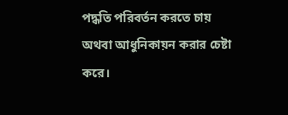পদ্ধতি পরিবর্তন করতে চায় অথবা আধুনিকায়ন করার চেষ্টা করে।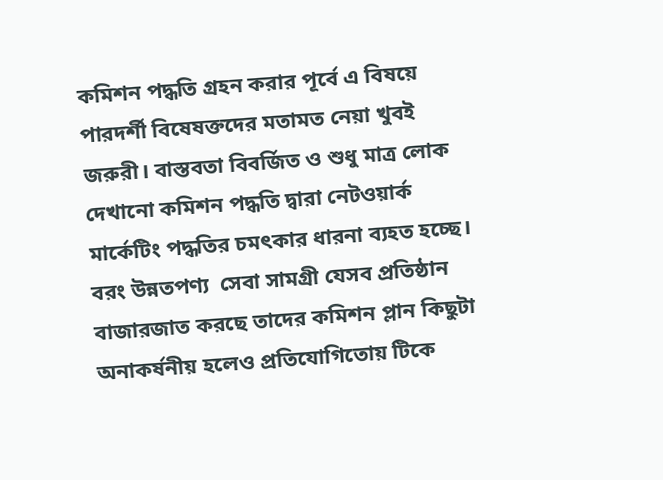কমিশন পদ্ধতি গ্রহন করার পূর্বে এ বিষয়ে পারদর্শী বিষেষক্তদের মতামত নেয়া খুবই জরুরী। বাস্তবতা বিবর্জিত ও শুধু মাত্র লোক দেখানো কমিশন পদ্ধতি দ্বারা নেটওয়ার্ক মার্কেটিং পদ্ধতির চমৎকার ধারনা ব্যহত হচ্ছে। বরং উন্নতপণ্য  সেবা সামগ্রী যেসব প্রতিষ্ঠান বাজারজাত করছে তাদের কমিশন প্লান কিছুটা অনাকর্ষনীয় হলেও প্রতিযোগিতোয় টিকে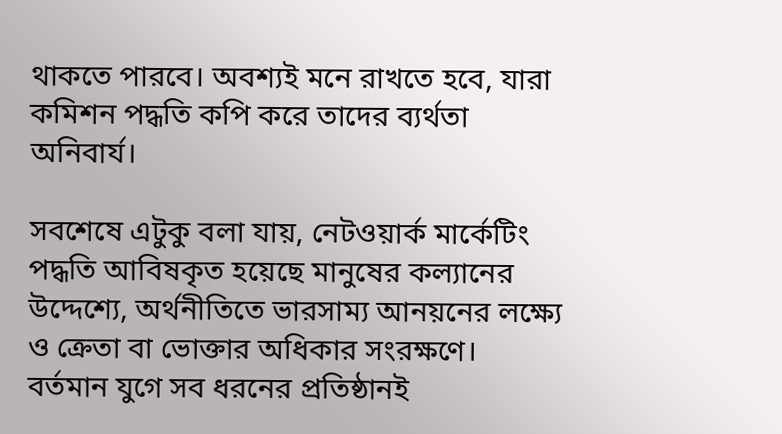থাকতে পারবে। অবশ্যই মনে রাখতে হবে, যারা কমিশন পদ্ধতি কপি করে তাদের ব্যর্থতা অনিবার্য।

সবশেষে এটুকু বলা যায়, নেটওয়ার্ক মার্কেটিং পদ্ধতি আবিষকৃত হয়েছে মানুষের কল্যানের উদ্দেশ্যে, অর্থনীতিতে ভারসাম্য আনয়নের লক্ষ্যে ও ক্রেতা বা ভোক্তার অধিকার সংরক্ষণে। বর্তমান যুগে সব ধরনের প্রতিষ্ঠানই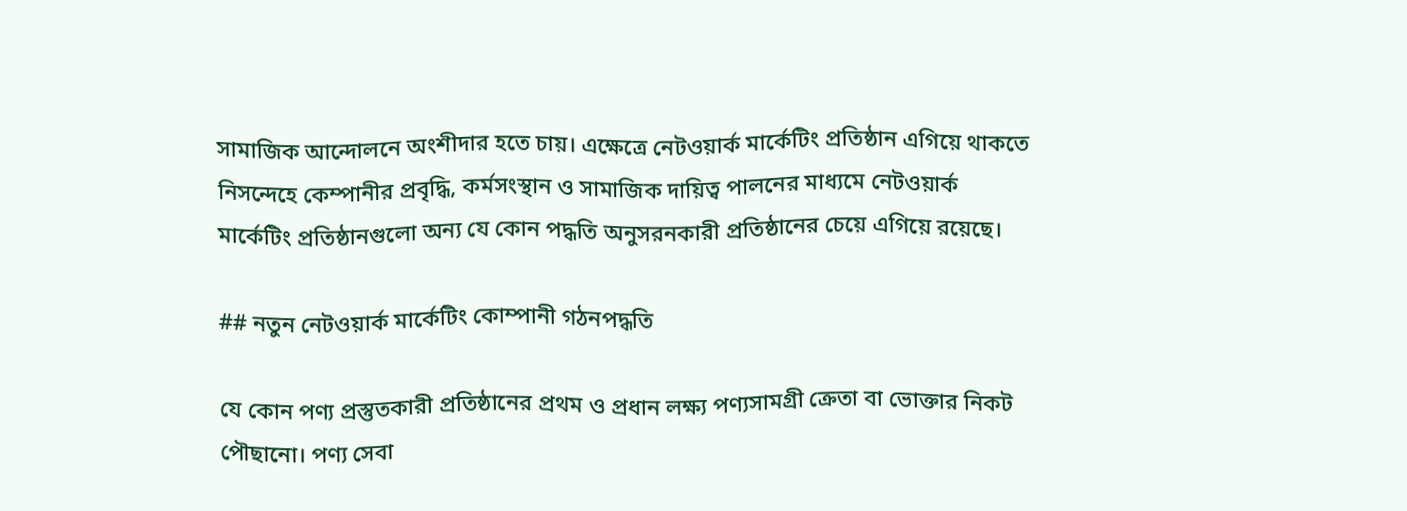সামাজিক আন্দোলনে অংশীদার হতে চায়। এক্ষেত্রে নেটওয়ার্ক মার্কেটিং প্রতিষ্ঠান এগিয়ে থাকতে নিসন্দেহে কেম্পানীর প্রবৃদ্ধি, কর্মসংস্থান ও সামাজিক দায়িত্ব পালনের মাধ্যমে নেটওয়ার্ক মার্কেটিং প্রতিষ্ঠানগুলো অন্য যে কোন পদ্ধতি অনুসরনকারী প্রতিষ্ঠানের চেয়ে এগিয়ে রয়েছে।

## নতুন নেটওয়ার্ক মার্কেটিং কোম্পানী গঠনপদ্ধতি

যে কোন পণ্য প্রস্তুতকারী প্রতিষ্ঠানের প্রথম ও প্রধান লক্ষ্য পণ্যসামগ্রী ক্রেতা বা ভোক্তার নিকট পৌছানো। পণ্য সেবা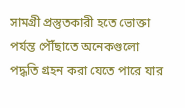সামগ্রী প্রস্তুতকারী হতে ভোক্তা পর্যন্ত পৌঁছাতে অনেকগুলো পদ্ধতি গ্রহন করা যেতে পারে যার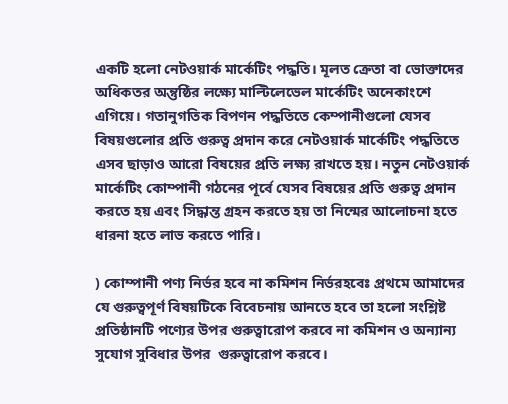একটি হলো নেটওয়ার্ক মার্কেটিং পদ্ধতি। মূলত ক্রেতা বা ভোক্তাদের অধিকতর অন্তুষ্ঠির লক্ষ্যে মাল্টিলেভেল মার্কেটিং অনেকাংশে এগিয়ে। গতানুগতিক বিপণন পদ্ধতিতে কেম্পানীগুলো যেসব বিষয়গুলোর প্রতি গুরুত্ব প্রদান করে নেটওয়ার্ক মার্কেটিং পদ্ধতিতে এসব ছাড়াও আরো বিষয়ের প্রতি লক্ষ্য রাখতে হয়। নতুন নেটওয়ার্ক মার্কেটিং কোম্পানী গঠনের পূর্বে যেসব বিষয়ের প্রতি গুরুত্ব প্রদান করতে হয় এবং সিদ্ধান্ত গ্রহন করতে হয় তা নিন্মের আলোচনা হতে ধারনা হতে লাভ করতে পারি।

) কোম্পানী পণ্য নির্ভর হবে না কমিশন নির্ভরহবেঃ প্রথমে আমাদের যে গুরুত্বপূর্ণ বিষয়টিকে বিবেচনায় আনতে হবে তা হলো সংশ্লিষ্ট প্রতিষ্ঠানটি পণ্যের উপর গুরুত্বারোপ করবে না কমিশন ও অন্যান্য সুযোগ সুবিধার উপর  গুরুত্বারোপ করবে।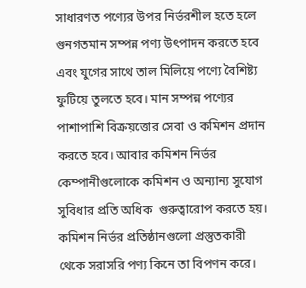সাধারণত পণ্যের উপর নির্ভরশীল হতে হলে গুনগতমান সম্পন্ন পণ্য উৎপাদন করতে হবে এবং যুগের সাথে তাল মিলিয়ে পণ্যে বৈশিষ্ট্য ফুটিয়ে তুলতে হবে। মান সম্পন্ন পণ্যের পাশাপাশি বিক্রয়ত্তোর সেবা ও কমিশন প্রদান করতে হবে। আবার কমিশন নির্ভর কেম্পানীগুলোকে কমিশন ও অন্যান্য সুযোগ সুবিধার প্রতি অধিক  গুরুত্বারোপ করতে হয়। কমিশন নির্ভর প্রতিষ্ঠানগুলো প্রস্তুতকারী থেকে সরাসরি পণ্য কিনে তা বিপণন করে।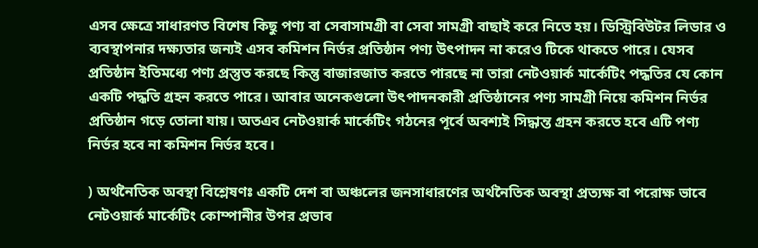এসব ক্ষেত্রে সাধারণত বিশেষ কিছু পণ্য বা সেবাসামগ্রী বা সেবা সামগ্রী বাছাই করে নিতে হয়। ডিস্ট্রিবিউটর লিডার ও ব্যবস্থাপনার দক্ষ্যতার জন্যই এসব কমিশন নির্ভর প্রতিষ্ঠান পণ্য উৎপাদন না করেও টিকে থাকতে পারে। যেসব প্রতিষ্ঠান ইতিমধ্যে পণ্য প্রস্তুত করছে কিন্তু বাজারজাত করতে পারছে না তারা নেটওয়ার্ক মার্কেটিং পদ্ধতির যে কোন একটি পদ্ধতি গ্রহন করতে পারে। আবার অনেকগুলো উৎপাদনকারী প্রতিষ্ঠানের পণ্য সামগ্রী নিয়ে কমিশন নির্ভর প্রতিষ্ঠান গড়ে তোলা যায়। অতএব নেটওয়ার্ক মার্কেটিং গঠনের পূর্বে অবশ্যই সিদ্ধান্ত গ্রহন করতে হবে এটি পণ্য নির্ভর হবে না কমিশন নির্ভর হবে।

) অর্থনৈতিক অবস্থা বিশ্লেষণঃ একটি দেশ বা অঞ্চলের জনসাধারণের অর্থনৈতিক অবস্থা প্রত্যক্ষ বা পরোক্ষ ভাবে নেটওয়ার্ক মার্কেটিং কোম্পানীর উপর প্রভাব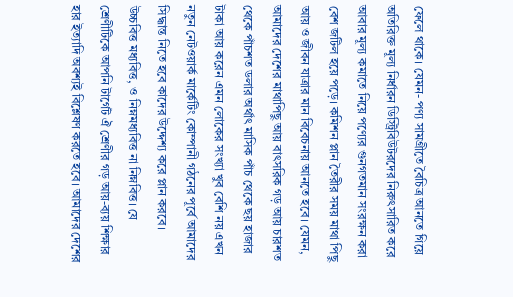ফেলে থাকে। যেমন- পণ্য সামগ্রীতে বৈচিত্র আনতে গিয়ে অতিরিক্ত মূল্য নির্ধারন ডিস্ট্রিবিউটরদের নিরুৎসারিত করে আবার মূল্য কমাতে নিয়ে পণ্যের গুনগতমান সংরক্ষন করা বেশ জটিল হয়ে পড়ে। কমিশন প্লান তৈরীর সময় মাথা পিছু আয় ও জীবন যাত্রার মান বিবেচনায় আনতে হবে। যেমন, আমাদের দেশের মাথাপিছু আয় বাৎসরিক গড় আয় চারশত থেকে পাঁচশত ডলার অর্থাৎ মাসিক পাঁচ থেকে ছয় হাজার টাকা আয় করেন এমন লোকের সংখ্যা খুব বেশি নয় এখন নতুন নেটওয়ার্ক মার্কেটিং কোম্পানী গঠনের পূর্বে আমাদের সিদ্ধান্ত নিতে হবে কাদের উদ্দেশ্য করে প্লান করবে। উচ্চবিত্ত মধ্যবিত্ত, ও নিম্নমধ্যবিত্ত না নিম্নবিত্ত। যে শ্রেণীটিকে আপনি টার্গেট ঐ শ্রেণীর গড় আয়-ব্যয় শিক্ষার হার ইত্যাদি অবশ্যই বিশ্লেষণ করতে হবে। আমাদের দেশের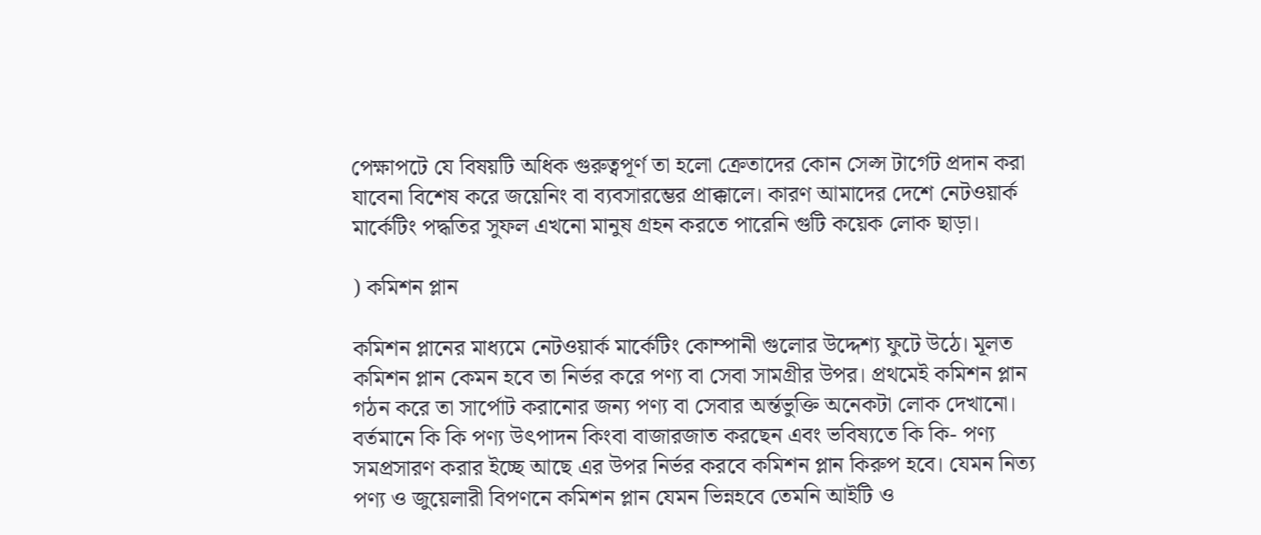পেক্ষাপটে যে বিষয়টি অধিক গুরুত্বপূর্ণ তা হলো ক্রেতাদের কোন সেল্স টার্গেট প্রদান করা যাবেনা বিশেষ করে জয়েনিং বা ব্যবসারম্ভের প্রাক্কালে। কারণ আমাদের দেশে নেটওয়ার্ক মার্কেটিং পদ্ধতির সুফল এখনো মানুষ গ্রহন করতে পারেনি গুটি কয়েক লোক ছাড়া।

) কমিশন প্লান

কমিশন প্লানের মাধ্যমে নেটওয়ার্ক মার্কেটিং কোম্পানী গুলোর উদ্দেশ্য ফুটে উঠে। মূলত কমিশন প্লান কেমন হবে তা নির্ভর করে পণ্য বা সেবা সামগ্রীর উপর। প্রথমেই কমিশন প্লান গঠন করে তা সার্পোট করানোর জন্য পণ্য বা সেবার অর্ন্তভুক্তি অনেকটা লোক দেখানো। বর্তমানে কি কি পণ্য উৎপাদন কিংবা বাজারজাত করছেন এবং ভবিষ্যতে কি কি- পণ্য সমপ্রসারণ করার ইচ্ছে আছে এর উপর নির্ভর করবে কমিশন প্লান কিরুপ হবে। যেমন নিত্য পণ্য ও জুয়েলারী বিপণনে কমিশন প্লান যেমন ভিন্নহবে তেমনি আইটি ও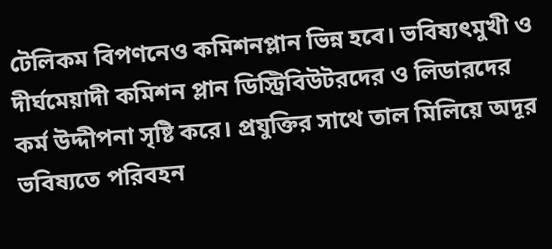টেলিকম বিপণনেও কমিশনপ্লান ভিন্ন হবে। ভবিষ্যৎমুখী ও দীর্ঘমেয়াদী কমিশন প্লান ডিস্ট্রিবিউটরদের ও লিডারদের কর্ম উদ্দীপনা সৃষ্টি করে। প্রযুক্তির সাথে তাল মিলিয়ে অদূর ভবিষ্যতে পরিবহন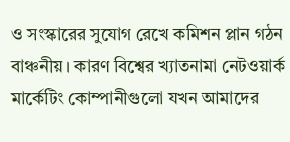ও সংস্কারের সুযোগ রেখে কমিশন প্লান গঠন বাঞ্চনীয়। কারণ বিশ্বের খ্যাতনামা নেটওয়ার্ক মার্কেটিং কোম্পানীগুলো যখন আমাদের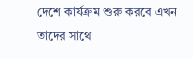দেশে কার্যক্রম শুরু করবে এখন তাদের সাথে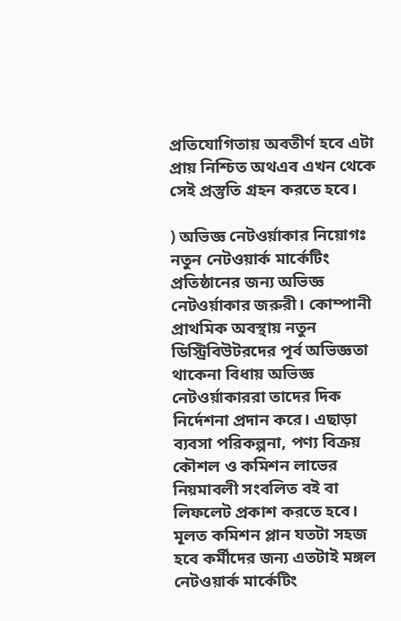প্রতিযোগিতায় অবতীর্ণ হবে এটা প্রায় নিশ্চিত অথএব এখন থেকে সেই প্রস্তুতি গ্রহন করতে হবে।

) অভিজ্ঞ নেটওর্য়াকার নিয়োগঃ নতুন নেটওয়ার্ক মার্কেটিং প্রতিষ্ঠানের জন্য অভিজ্ঞ নেটওর্য়াকার জরুরী। কোম্পানী প্রাথমিক অবস্থায় নতুন ডিস্ট্রিবিউটরদের পূর্ব অভিজ্ঞতা থাকেনা বিধায় অভিজ্ঞ নেটওর্য়াকাররা তাদের দিক নির্দেশনা প্রদান করে। এছাড়া ব্যবসা পরিকল্পনা, পণ্য বিক্রয় কৌশল ও কমিশন লাভের নিয়মাবলী সংবলিত বই বা লিফলেট প্রকাশ করতে হবে। মূলত কমিশন প্লান যতটা সহজ হবে কর্মীদের জন্য এতটাই মঙ্গল নেটওয়ার্ক মার্কেটিং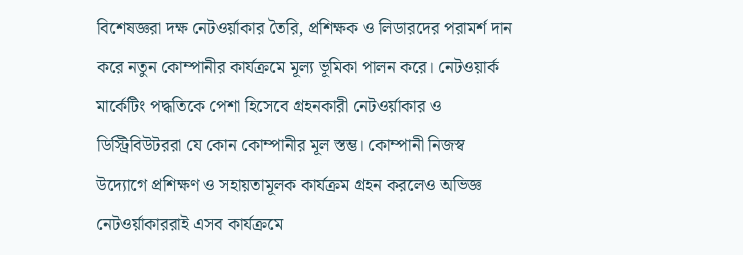বিশেষজ্ঞরা দক্ষ নেটওর্য়াকার তৈরি, প্রশিক্ষক ও লিডারদের পরামর্শ দান করে নতুন কোম্পানীর কার্যক্রমে মূল্য ভূমিকা পালন করে। নেটওয়ার্ক মার্কেটিং পদ্ধতিকে পেশা হিসেবে গ্রহনকারী নেটওর্য়াকার ও ডিস্ট্রিবিউটররা যে কোন কোম্পানীর মূল স্তম্ভ। কোম্পানী নিজস্ব উদ্যোগে প্রশিক্ষণ ও সহায়তামূলক কার্যক্রম গ্রহন করলেও অভিজ্ঞ নেটওর্য়াকাররাই এসব কার্যক্রমে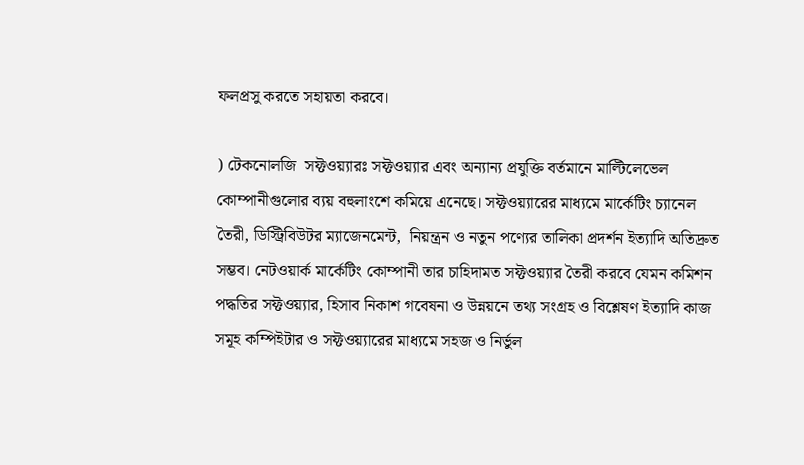ফলপ্রসু করতে সহায়তা করবে।

) টেকনোলজি  সফ্টওয়্যারঃ সফ্টওয়্যার এবং অন্যান্য প্রযুক্তি বর্তমানে মাল্টিলেভেল কোম্পানীগুলোর ব্যয় বহুলাংশে কমিয়ে এনেছে। সফ্টওয়্যারের মাধ্যমে মার্কেটিং চ্যানেল তৈরী, ডিস্ট্রিবিউটর ম্যাজেনমেন্ট,  নিয়ন্ত্রন ও নতুন পণ্যের তালিকা প্রদর্শন ইত্যাদি অতিদ্রুত সম্ভব। নেটওয়ার্ক মার্কেটিং কোম্পানী তার চাহিদামত সফ্টওয়্যার তৈরী করবে যেমন কমিশন পদ্ধতির সফ্টওয়্যার, হিসাব নিকাশ গবেষনা ও উন্নয়নে তথ্য সংগ্রহ ও বিশ্লেষণ ইত্যাদি কাজ সমূহ কম্পিইটার ও সফ্টওয়্যারের মাধ্যমে সহজ ও নির্ভুল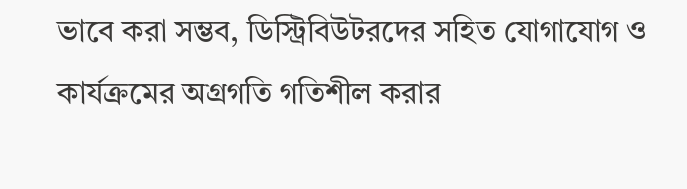ভাবে করা সম্ভব, ডিস্ট্রিবিউটরদের সহিত যোগাযোগ ও কার্যক্রমের অগ্রগতি গতিশীল করার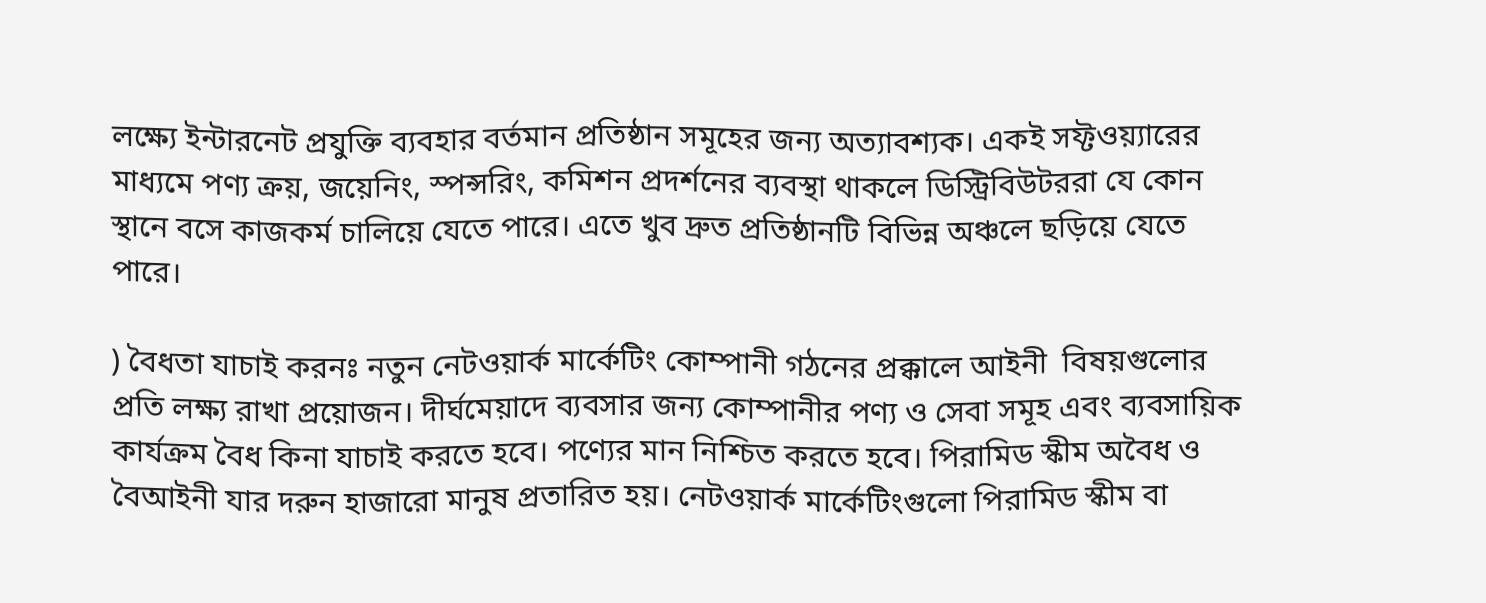লক্ষ্যে ইন্টারনেট প্রযুক্তি ব্যবহার বর্তমান প্রতিষ্ঠান সমূহের জন্য অত্যাবশ্যক। একই সফ্টওয়্যারের মাধ্যমে পণ্য ক্রয়, জয়েনিং, স্পন্সরিং, কমিশন প্রদর্শনের ব্যবস্থা থাকলে ডিস্ট্রিবিউটররা যে কোন স্থানে বসে কাজকর্ম চালিয়ে যেতে পারে। এতে খুব দ্রুত প্রতিষ্ঠানটি বিভিন্ন অঞ্চলে ছড়িয়ে যেতে পারে।

) বৈধতা যাচাই করনঃ নতুন নেটওয়ার্ক মার্কেটিং কোম্পানী গঠনের প্রক্কালে আইনী  বিষয়গুলোর প্রতি লক্ষ্য রাখা প্রয়োজন। দীর্ঘমেয়াদে ব্যবসার জন্য কোম্পানীর পণ্য ও সেবা সমূহ এবং ব্যবসায়িক কার্যক্রম বৈধ কিনা যাচাই করতে হবে। পণ্যের মান নিশ্চিত করতে হবে। পিরামিড স্কীম অবৈধ ও বৈআইনী যার দরুন হাজারো মানুষ প্রতারিত হয়। নেটওয়ার্ক মার্কেটিংগুলো পিরামিড স্কীম বা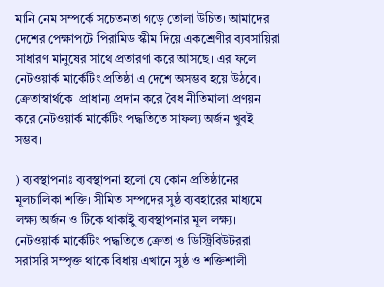মানি নেম সম্পর্কে সচেতনতা গড়ে তোলা উচিত। আমাদের দেশের পেক্ষাপটে পিরামিড স্কীম দিয়ে একশ্রেণীর ব্যবসায়িরা সাধারণ মানুষের সাথে প্রতারণা করে আসছে। এর ফলে নেটওয়ার্ক মার্কেটিং প্রতিষ্ঠা এ দেশে অসম্ভব হয়ে উঠবে। ক্রেতাস্বার্থকে  প্রাধান্য প্রদান করে বৈধ নীতিমালা প্রণয়ন করে নেটওয়ার্ক মার্কেটিং পদ্ধতিতে সাফল্য অর্জন খুবই সম্ভব।

) ব্যবস্থাপনাঃ ব্যবস্থাপনা হলো যে কোন প্রতিষ্ঠানের মূলচালিকা শক্তি। সীমিত সম্পদের সুষ্ঠ ব্যবহারের মাধ্যমে লক্ষ্য অর্জন ও টিকে থাকাইু ব্যবস্থাপনার মূল লক্ষ্য। নেটওয়ার্ক মার্কেটিং পদ্ধতিতে ক্রেতা ও ডিস্ট্রিবিউটররা সরাসরি সম্পৃক্ত থাকে বিধায় এখানে সুষ্ঠ ও শক্তিশালী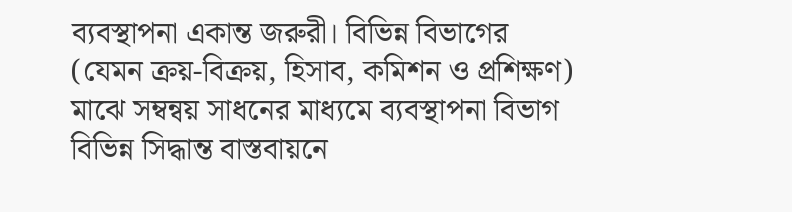ব্যবস্থাপনা একান্ত জরুরী। বিভিন্ন বিভাগের (যেমন ক্রয়-বিক্রয়, হিসাব, কমিশন ও প্রশিক্ষণ) মাঝে সম্বন্বয় সাধনের মাধ্যমে ব্যবস্থাপনা বিভাগ বিভিন্ন সিদ্ধান্ত বাস্তবায়নে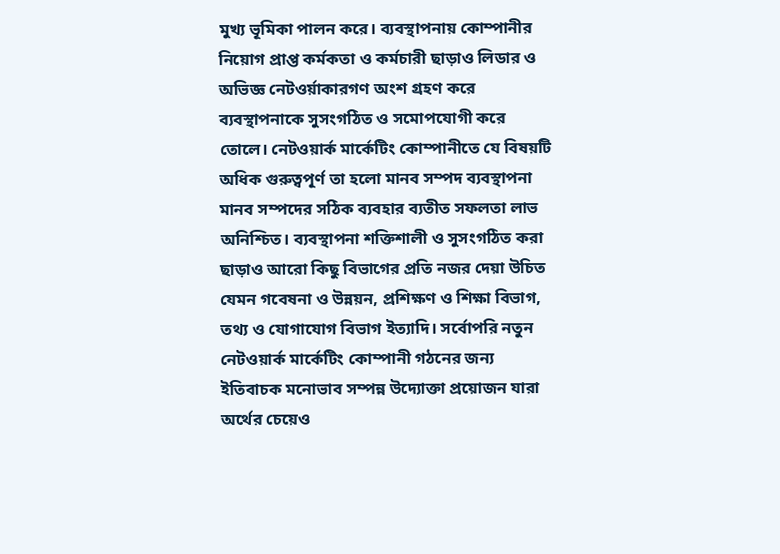মুখ্য ভূমিকা পালন করে। ব্যবস্থাপনায় কোম্পানীর নিয়োগ প্রাপ্ত কর্মকতা ও কর্মচারী ছাড়াও লিডার ও অভিজ্ঞ নেটওর্য়াকারগণ অংশ গ্রহণ করে ব্যবস্থাপনাকে সুসংগঠিত ও সমোপযোগী করে তোলে। নেটওয়ার্ক মার্কেটিং কোম্পানীতে যে বিষয়টি অধিক গুরুত্বপূর্ণ তা হলো মানব সম্পদ ব্যবস্থাপনা মানব সম্পদের সঠিক ব্যবহার ব্যতীত সফলতা লাভ অনিশ্চিত। ব্যবস্থাপনা শক্তিশালী ও সুসংগঠিত করা ছাড়াও আরো কিছু বিভাগের প্রতি নজর দেয়া উচিত  যেমন গবেষনা ও উন্নয়ন, প্রশিক্ষণ ও শিক্ষা বিভাগ, তথ্য ও যোগাযোগ বিভাগ ইত্যাদি। সর্বোপরি নতুন নেটওয়ার্ক মার্কেটিং কোম্পানী গঠনের জন্য ইতিবাচক মনোভাব সম্পন্ন উদ্যোক্তা প্রয়োজন যারা অর্থের চেয়েও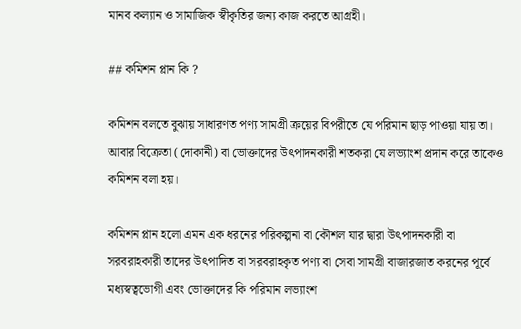মানব কল্যান ও সামাজিক স্বীকৃতির জন্য কাজ করতে আগ্রহী।

## কমিশন প্লান কি ?

কমিশন বলতে বুঝায় সাধারণত পণ্য সামগ্রী ক্রয়ের বিপরীতে যে পরিমান ছাড় পাওয়া যায় তা। আবার বিক্রেতা (দোকানী) বা ভোক্তাদের উৎপাদনকারী শতকরা যে লভ্যাংশ প্রদান করে তাকেও কমিশন বলা হয়।

কমিশন প্লান হলো এমন এক ধরনের পরিকল্পনা বা কৌশল যার দ্বারা উৎপাদনকারী বা সরবরাহকারী তাদের উৎপাদিত বা সরবরাহকৃত পণ্য বা সেবা সামগ্রী বাজারজাত করনের পূর্বে মধ্যস্বত্বভোগী এবং ভোক্তাদের কি পরিমান লভ্যাংশ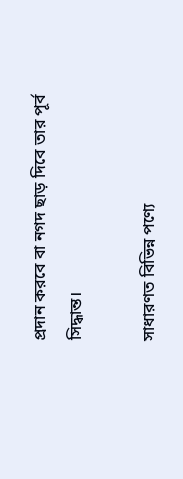প্রদান করবে বা নগদ ছাড় দিবে তার পূর্ব সিদ্ধান্ত।

সাধারণত বিভিন্ন পণ্যে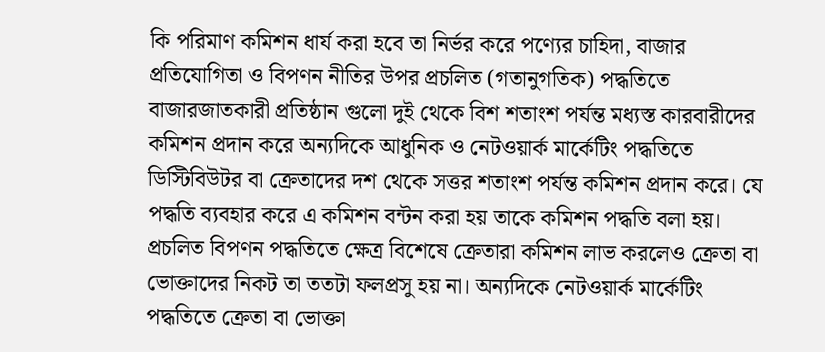কি পরিমাণ কমিশন ধার্য করা হবে তা নির্ভর করে পণ্যের চাহিদা, বাজার প্রতিযোগিতা ও বিপণন নীতির উপর প্রচলিত (গতানুগতিক) পদ্ধতিতে বাজারজাতকারী প্রতিষ্ঠান গুলো দুই থেকে বিশ শতাংশ পর্যন্ত মধ্যস্ত কারবারীদের কমিশন প্রদান করে অন্যদিকে আধুনিক ও নেটওয়ার্ক মার্কেটিং পদ্ধতিতে ডিস্টিবিউটর বা ক্রেতাদের দশ থেকে সত্তর শতাংশ পর্যন্ত কমিশন প্রদান করে। যে পদ্ধতি ব্যবহার করে এ কমিশন বন্টন করা হয় তাকে কমিশন পদ্ধতি বলা হয়। প্রচলিত বিপণন পদ্ধতিতে ক্ষেত্র বিশেষে ক্রেতারা কমিশন লাভ করলেও ক্রেতা বা ভোক্তাদের নিকট তা ততটা ফলপ্রসু হয় না। অন্যদিকে নেটওয়ার্ক মার্কেটিং পদ্ধতিতে ক্রেতা বা ভোক্তা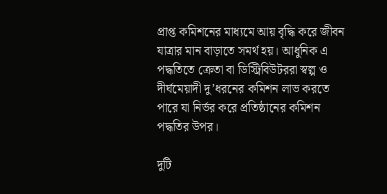প্রাপ্ত কমিশনের মাধ্যমে আয় বৃদ্ধি করে জীবন যাত্রার মান বাড়াতে সমর্থ হয়। আধুনিক এ পদ্ধতিতে ক্রেতা বা ডিস্ট্রিবিউটররা স্বল্প ও দীর্ঘমেয়াদী দু’ধরনের কমিশন লাভ করতে পারে যা নির্ভর করে প্রতিষ্ঠানের কমিশন পদ্ধতির উপর।

দুটি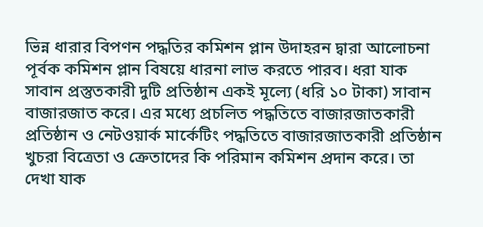ভিন্ন ধারার বিপণন পদ্ধতির কমিশন প্লান উদাহরন দ্বারা আলোচনা পূর্বক কমিশন প্লান বিষয়ে ধারনা লাভ করতে পারব। ধরা যাক সাবান প্রস্তুতকারী দুটি প্রতিষ্ঠান একই মূল্যে (ধরি ১০ টাকা) সাবান বাজারজাত করে। এর মধ্যে প্রচলিত পদ্ধতিতে বাজারজাতকারী প্রতিষ্ঠান ও নেটওয়ার্ক মার্কেটিং পদ্ধতিতে বাজারজাতকারী প্রতিষ্ঠান খুচরা বিত্রেতা ও ক্রেতাদের কি পরিমান কমিশন প্রদান করে। তা দেখা যাক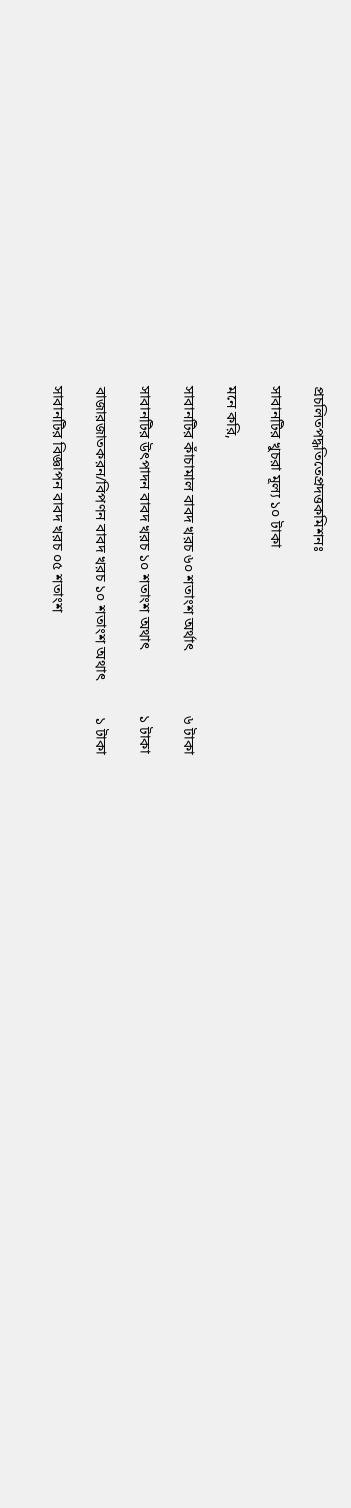প্রচলিতপদ্ধতিতেপ্রদত্তকমিশনঃ

সাবানটির খুচরা মূল্য ১০ টাকা

মনে করি,

সাবানটির কাঁচামাল বাবদ খরচ ৬০ শতাংশ অর্থাৎ                  ৬ টাকা

সাবানটির উৎপাদন বাবদ খরচ ১০ শতাংশ অথাৎ                  ১ টাকা

বাজারজাতকরন/বিপণন বাবদ খরচ ১০ শতাংশ অথাৎ          ১ টাকা

সাবানটির বিজ্ঞাপন বাবদ খরচ ০৫ শতাংশ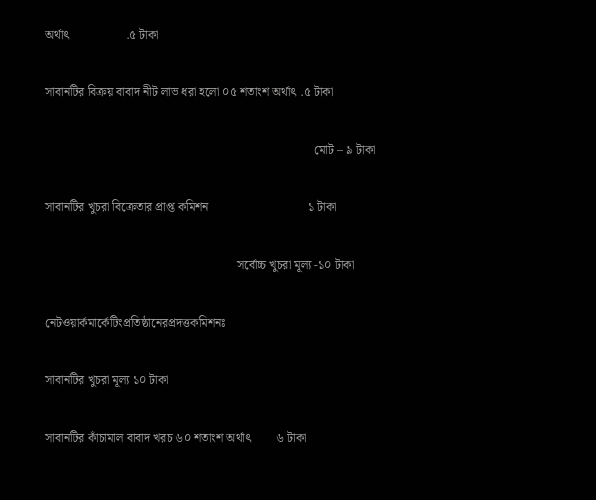অর্থাৎ                  .৫ টাকা

সাবানটির বিক্রয় বাবাদ নীট লাভ ধরা হলো ০৫ শতাংশ অর্থাৎ .৫ টাকা

                                                                                       মোট – ৯ টাকা

সাবানটির খুচরা বিক্রেতার প্রাপ্ত কমিশন                                ১ টাকা

                                                              সর্বোচ্চ খুচরা মূল্য -১০ টাকা

নেটওয়ার্কমার্কেটিংপ্রতিষ্ঠানেরপ্রদত্তকমিশনঃ

সাবানটির খুচরা মূল্য ১০ টাকা

সাবানটির কাঁচামাল বাবাদ খরচ ৬০ শতাংশ অর্থাৎ        ৬ টাকা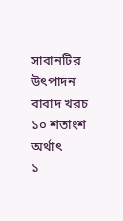সাবানটির উৎপাদন বাবাদ খরচ ১০ শতাংশ অর্থাৎ         ১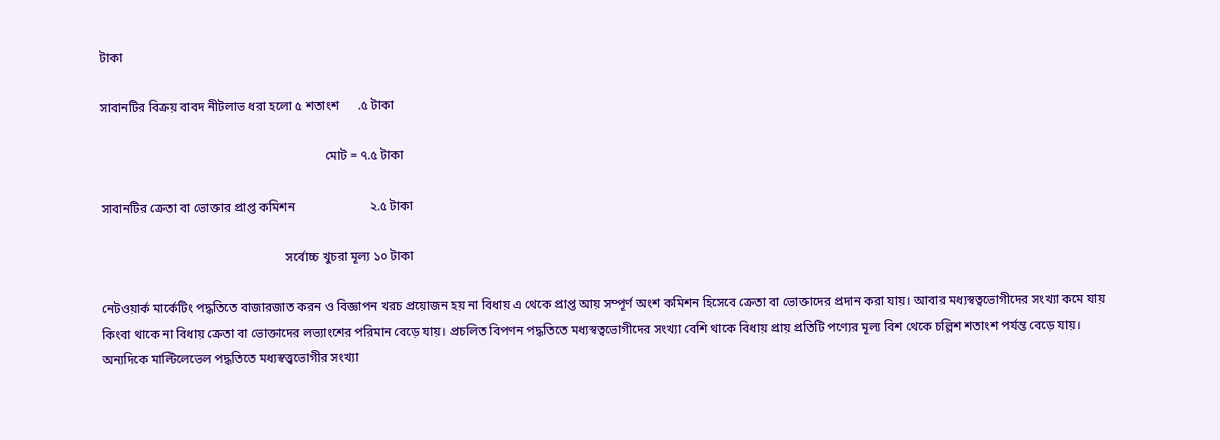টাকা

সাবানটির বিক্রয় বাবদ নীটলাভ ধরা হলো ৫ শতাংশ      .৫ টাকা

                                                                        মোট = ৭.৫ টাকা

সাবানটির ক্রেতা বা ভোক্তার প্রাপ্ত কমিশন                        ২.৫ টাকা

                                                           সর্বোচ্চ খুচরা মূল্য ১০ টাকা

নেটওয়ার্ক মার্কেটিং পদ্ধতিতে বাজারজাত করন ও বিজ্ঞাপন খরচ প্রয়োজন হয় না বিধায় এ থেকে প্রাপ্ত আয় সম্পূর্ণ অংশ কমিশন হিসেবে ক্রেতা বা ভোক্তাদের প্রদান করা যায়। আবার মধ্যস্বত্বভোগীদের সংখ্যা কমে যায় কিংবা থাকে না বিধায় ক্রেতা বা ভোক্তাদের লভ্যাংশের পরিমান বেড়ে যায়। প্রচলিত বিপণন পদ্ধতিতে মধ্যস্বত্বভোগীদের সংখ্যা বেশি থাকে বিধায় প্রায় প্রতিটি পণ্যের মূল্য বিশ থেকে চল্লিশ শতাংশ পর্যন্ত বেড়ে যায়। অন্যদিকে মাল্টিলেভেল পদ্ধতিতে মধ্যস্বত্ত্বভোগীর সংখ্যা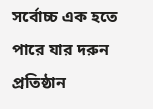সর্বোচ্চ এক হতে পারে যার দরুন প্রতিষ্ঠান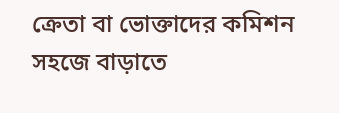ক্রেতা বা ভোক্তাদের কমিশন সহজে বাড়াতে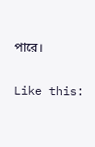পারে।

Like this: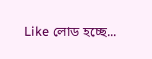Like লোড হচ্ছে...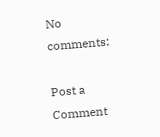No comments:

Post a Comment